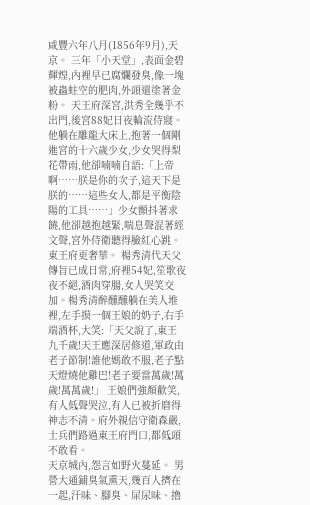咸豐六年八月(1856年9月),天京。 三年「小天堂」,表面金碧輝煌,內裡早已腐爛發臭,像一塊被蟲蛀空的肥肉,外頭還塗著金粉。 天王府深宮,洪秀全幾乎不出門,後宮88妃日夜輪流侍寢。他躺在雕龍大床上,抱著一個剛進宮的十六歲少女,少女哭得梨花帶雨,他卻喃喃自語:「上帝啊……朕是你的次子,這天下是朕的……這些女人,都是平衡陰陽的工具……」少女顫抖著求饒,他卻越抱越緊,喘息聲混著經文聲,宮外侍衛聽得臉紅心跳。
東王府更奢華。 楊秀清代天父傳旨已成日常,府裡54妃,笙歌夜夜不絕,酒肉穿腸,女人哭笑交加。楊秀清醉醺醺躺在美人堆裡,左手摸一個王娘的奶子,右手端酒杯,大笑:「天父說了,東王九千歲!天王應深居修道,軍政由老子節制!誰他媽敢不服,老子點天燈燒他雞巴!老子要當萬歲!萬歲!萬萬歲!」 王娘們強顏歡笑,有人低聲哭泣,有人已被折磨得神志不清。府外親信守衛森嚴,士兵們路過東王府門口,都低頭不敢看。
天京城內,怨言如野火蔓延。 男營大通鋪臭氣熏天,幾百人擠在一起,汗味、腳臭、屎尿味、擼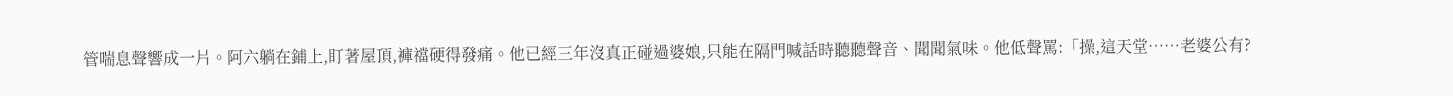管喘息聲響成一片。阿六躺在鋪上,盯著屋頂,褲襠硬得發痛。他已經三年沒真正碰過婆娘,只能在隔門喊話時聽聽聲音、聞聞氣味。他低聲罵:「操,這天堂……老婆公有?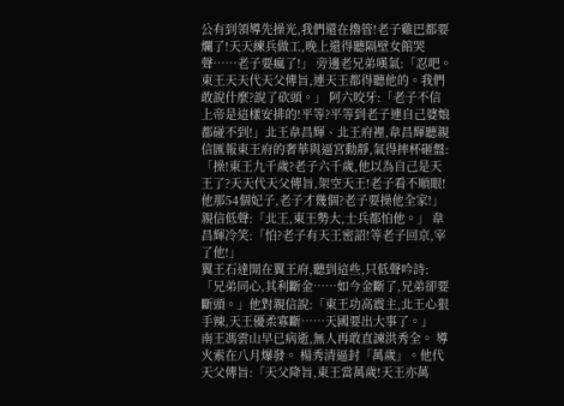公有到領導先操光,我們還在擼管!老子雞巴都要爛了!天天練兵做工,晚上還得聽隔壁女館哭聲……老子要瘋了!」 旁邊老兄弟嘆氣:「忍吧。東王天天代天父傳旨,連天王都得聽他的。我們敢說什麼?說了砍頭。」 阿六咬牙:「老子不信上帝是這樣安排的!平等?平等到老子連自己婆娘都碰不到!」北王韋昌輝、北王府裡,韋昌輝聽親信匯報東王府的奢華與逼宮動靜,氣得摔杯砸盤:「操!東王九千歲?老子六千歲,他以為自己是天王了?天天代天父傳旨,架空天王!老子看不順眼!他那54個妃子,老子才幾個?老子要操他全家!」 親信低聲:「北王,東王勢大,士兵都怕他。」 韋昌輝冷笑:「怕?老子有天王密詔!等老子回京,宰了他!」
翼王石達開在翼王府,聽到這些,只低聲吟詩:「兄弟同心,其利斷金……如今金斷了,兄弟卻要斷頭。」他對親信說:「東王功高震主,北王心狠手辣,天王優柔寡斷……天國要出大事了。」
南王馮雲山早已病逝,無人再敢直諫洪秀全。 導火索在八月爆發。 楊秀清逼封「萬歲」。他代天父傳旨:「天父降旨,東王當萬歲!天王亦萬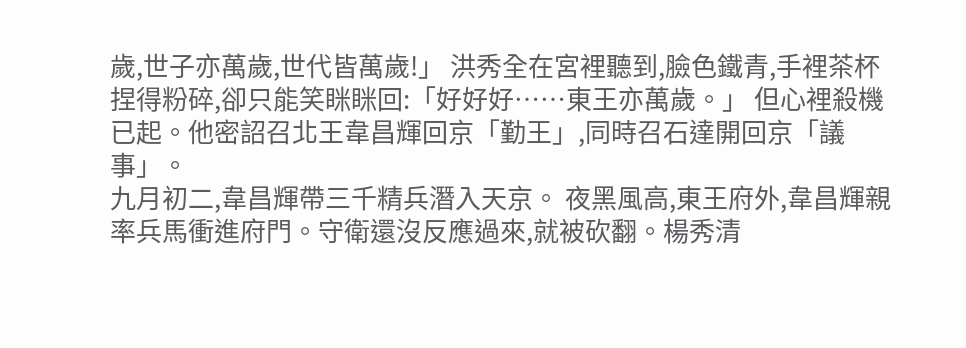歲,世子亦萬歲,世代皆萬歲!」 洪秀全在宮裡聽到,臉色鐵青,手裡茶杯捏得粉碎,卻只能笑眯眯回:「好好好……東王亦萬歲。」 但心裡殺機已起。他密詔召北王韋昌輝回京「勤王」,同時召石達開回京「議事」。
九月初二,韋昌輝帶三千精兵潛入天京。 夜黑風高,東王府外,韋昌輝親率兵馬衝進府門。守衛還沒反應過來,就被砍翻。楊秀清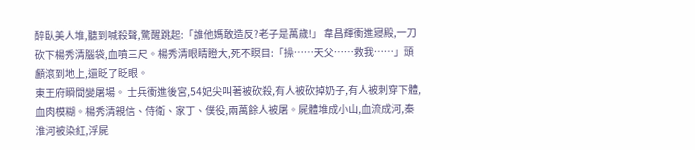醉臥美人堆,聽到喊殺聲,驚醒跳起:「誰他媽敢造反?老子是萬歲!」 韋昌輝衝進寢殿,一刀砍下楊秀清腦袋,血噴三尺。楊秀清眼睛瞪大,死不瞑目:「操……天父……救我……」頭顱滾到地上,還眨了眨眼。
東王府瞬間變屠場。 士兵衝進後宮,54妃尖叫著被砍殺,有人被砍掉奶子,有人被刺穿下體,血肉模糊。楊秀清親信、侍衛、家丁、僕役,兩萬餘人被屠。屍體堆成小山,血流成河,秦淮河被染紅,浮屍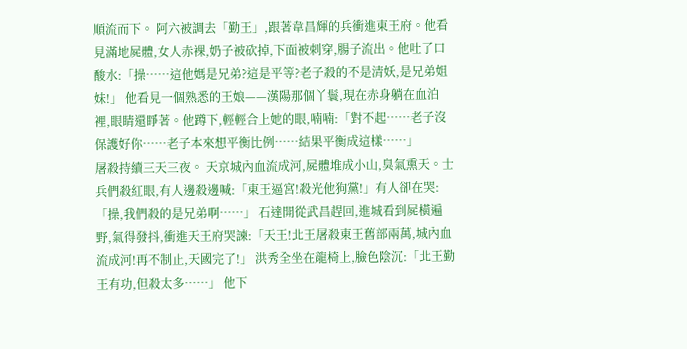順流而下。 阿六被調去「勤王」,跟著韋昌輝的兵衝進東王府。他看見滿地屍體,女人赤裸,奶子被砍掉,下面被刺穿,腸子流出。他吐了口酸水:「操……這他媽是兄弟?這是平等?老子殺的不是清妖,是兄弟姐妹!」 他看見一個熟悉的王娘——漢陽那個丫鬟,現在赤身躺在血泊裡,眼睛還睜著。他蹲下,輕輕合上她的眼,喃喃:「對不起……老子沒保護好你……老子本來想平衡比例……結果平衡成這樣……」
屠殺持續三天三夜。 天京城內血流成河,屍體堆成小山,臭氣熏天。士兵們殺紅眼,有人邊殺邊喊:「東王逼宮!殺光他狗黨!」有人卻在哭:「操,我們殺的是兄弟啊……」 石達開從武昌趕回,進城看到屍橫遍野,氣得發抖,衝進天王府哭諫:「天王!北王屠殺東王舊部兩萬,城內血流成河!再不制止,天國完了!」 洪秀全坐在龍椅上,臉色陰沉:「北王勤王有功,但殺太多……」 他下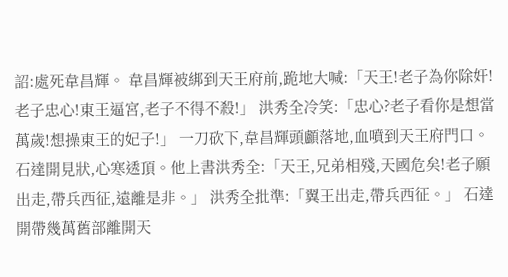詔:處死韋昌輝。 韋昌輝被綁到天王府前,跪地大喊:「天王!老子為你除奸!老子忠心!東王逼宮,老子不得不殺!」 洪秀全冷笑:「忠心?老子看你是想當萬歲!想操東王的妃子!」 一刀砍下,韋昌輝頭顱落地,血噴到天王府門口。
石達開見狀,心寒透頂。他上書洪秀全:「天王,兄弟相殘,天國危矣!老子願出走,帶兵西征,遠離是非。」 洪秀全批準:「翼王出走,帶兵西征。」 石達開帶幾萬舊部離開天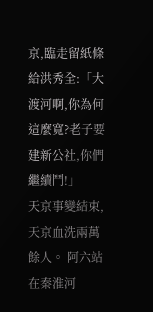京,臨走留紙條給洪秀全:「大渡河啊,你為何這麼寬?老子要建新公社,你們繼續鬥!」
天京事變結束,天京血洗兩萬餘人。 阿六站在秦淮河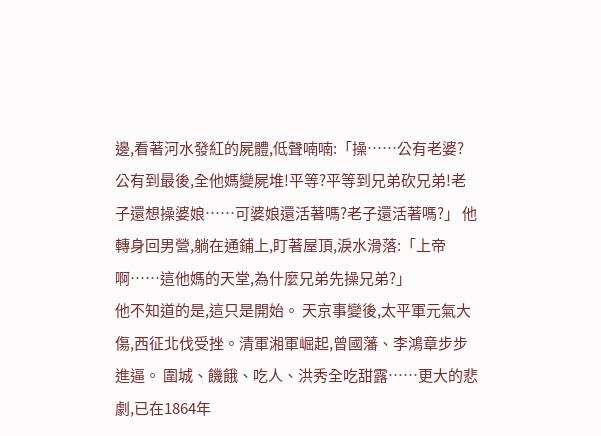邊,看著河水發紅的屍體,低聲喃喃:「操……公有老婆?公有到最後,全他媽變屍堆!平等?平等到兄弟砍兄弟!老子還想操婆娘……可婆娘還活著嗎?老子還活著嗎?」 他轉身回男營,躺在通鋪上,盯著屋頂,淚水滑落:「上帝啊……這他媽的天堂,為什麼兄弟先操兄弟?」
他不知道的是,這只是開始。 天京事變後,太平軍元氣大傷,西征北伐受挫。清軍湘軍崛起,曾國藩、李鴻章步步進逼。 圍城、饑餓、吃人、洪秀全吃甜露……更大的悲劇,已在1864年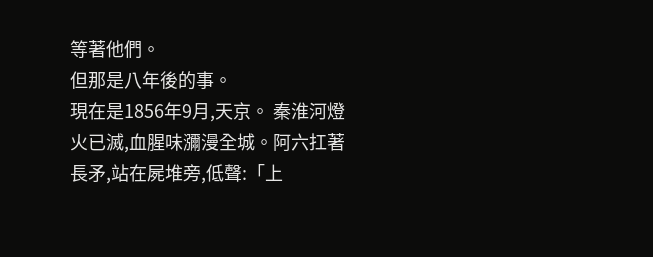等著他們。
但那是八年後的事。
現在是1856年9月,天京。 秦淮河燈火已滅,血腥味瀰漫全城。阿六扛著長矛,站在屍堆旁,低聲:「上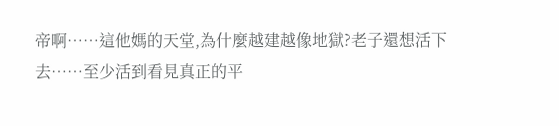帝啊……這他媽的天堂,為什麼越建越像地獄?老子還想活下去……至少活到看見真正的平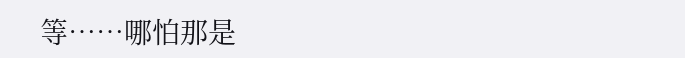等……哪怕那是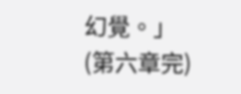幻覺。」
(第六章完)